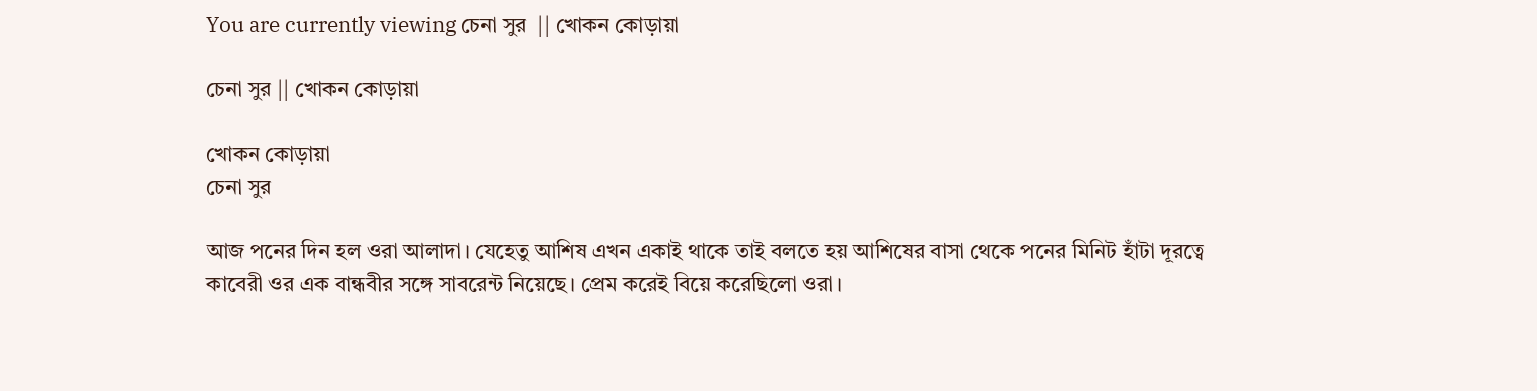You are currently viewing চেনা সুর  || খোকন কোড়ায়া

চেনা সুর || খোকন কোড়ায়া

খোকন কোড়ায়া
চেনা সুর

আজ পনের দিন হল ওরা আলাদা। যেহেতু আশিষ এখন একাই থাকে তাই বলতে হয় আশিষের বাসা থেকে পনের মিনিট হাঁটা দূরত্বে কাবেরী ওর এক বান্ধবীর সঙ্গে সাবরেন্ট নিয়েছে। প্রেম করেই বিয়ে করেছিলো ওরা।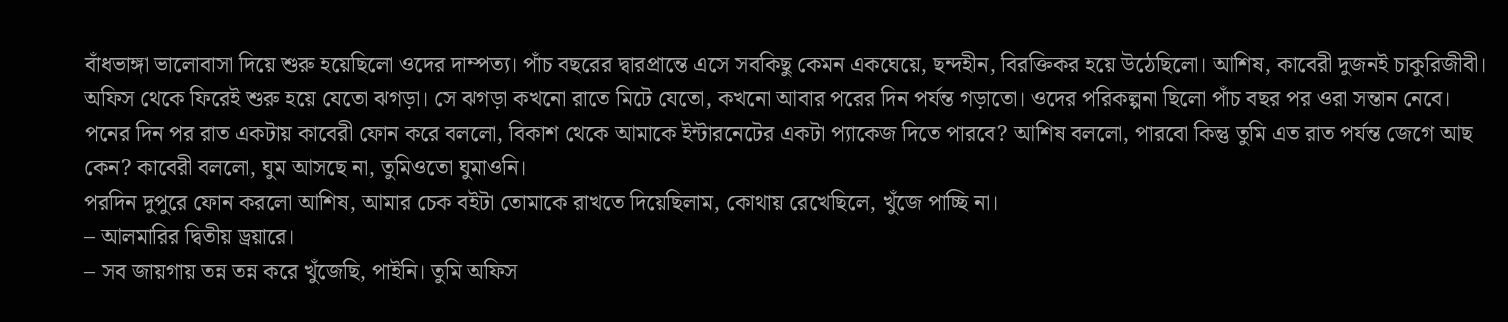বাঁধভাঙ্গা ভালোবাসা দিয়ে শুরু হয়েছিলো ওদের দাম্পত্য। পাঁচ বছরের দ্বারপ্রান্তে এসে সবকিছু কেমন একঘেয়ে, ছন্দহীন, বিরক্তিকর হয়ে উঠেছিলো। আশিষ, কাবেরী দুজনই চাকুরিজীবী। অফিস থেকে ফিরেই শুরু হয়ে যেতো ঝগড়া। সে ঝগড়া কখনো রাতে মিটে যেতো, কখনো আবার পরের দিন পর্যন্ত গড়াতো। ওদের পরিকল্পনা ছিলো পাঁচ বছর পর ওরা সন্তান নেবে।
পনের দিন পর রাত একটায় কাবেরী ফোন করে বললো, বিকাশ থেকে আমাকে ইন্টারনেটের একটা প্যাকেজ দিতে পারবে? আশিষ বললো, পারবো কিন্তু তুমি এত রাত পর্যন্ত জেগে আছ কেন? কাবেরী বললো, ঘুম আসছে না, তুমিওতো ঘুমাওনি।
পরদিন দুপুরে ফোন করলো আশিষ, আমার চেক বইটা তোমাকে রাখতে দিয়েছিলাম, কোথায় রেখেছিলে, খুঁজে পাচ্ছি না।
– আলমারির দ্বিতীয় ড্রয়ারে।
– সব জায়গায় তন্ন তন্ন করে খুঁজেছি, পাইনি। তুমি অফিস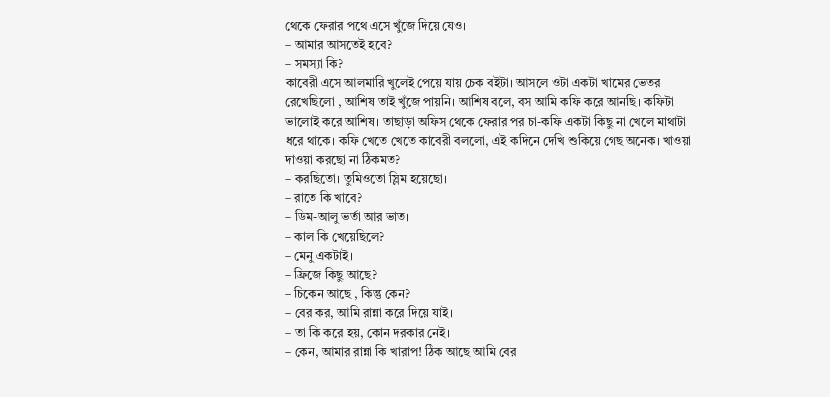থেকে ফেরার পথে এসে খুঁজে দিয়ে যেও।
– আমার আসতেই হবে?
– সমস্যা কি?
কাবেরী এসে আলমারি খুলেই পেয়ে যায় চেক বইটা। আসলে ওটা একটা খামের ভেতর রেখেছিলো , আশিষ তাই খুঁজে পায়নি। আশিষ বলে, বস আমি কফি করে আনছি। কফিটা ভালোই করে আশিষ। তাছাড়া অফিস থেকে ফেরার পর চা-কফি একটা কিছু না খেলে মাথাটা ধরে থাকে। কফি খেতে খেতে কাবেরী বললো, এই কদিনে দেখি শুকিয়ে গেছ অনেক। খাওয়া দাওয়া করছো না ঠিকমত?
– করছিতো। তুমিওতো স্লিম হয়েছো।
– রাতে কি খাবে?
– ডিম-আলু ভর্তা আর ভাত।
– কাল কি খেয়েছিলে?
– মেনু একটাই।
– ফ্রিজে কিছু আছে?
– চিকেন আছে , কিন্তু কেন?
– বের কর, আমি রান্না করে দিয়ে যাই।
– তা কি করে হয়, কোন দরকার নেই।
– কেন, আমার রান্না কি খারাপ! ঠিক আছে আমি বের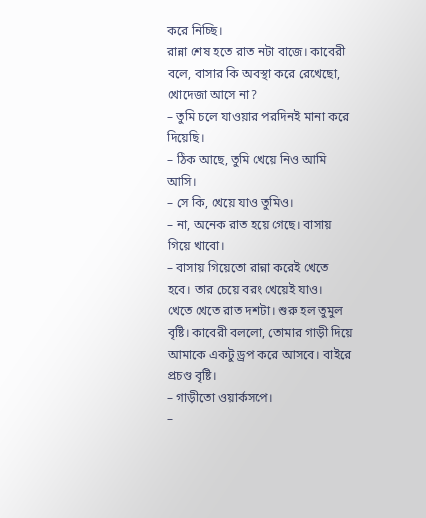করে নিচ্ছি।
রান্না শেষ হতে রাত নটা বাজে। কাবেরী বলে, বাসার কি অবস্থা করে রেখেছো, খোদেজা আসে না?
– তুমি চলে যাওয়ার পরদিনই মানা করে দিয়েছি।
– ঠিক আছে, তুমি খেয়ে নিও আমি আসি।
– সে কি, খেয়ে যাও তুমিও।
– না, অনেক রাত হয়ে গেছে। বাসায় গিয়ে খাবো।
– বাসায় গিয়েতো রান্না করেই খেতে হবে। তার চেয়ে বরং খেয়েই যাও।
খেতে খেতে রাত দশটা। শুরু হল তুমুল বৃষ্টি। কাবেরী বললো, তোমার গাড়ী দিয়ে আমাকে একটু ড্রপ করে আসবে। বাইরে প্রচণ্ড বৃষ্টি।
– গাড়ীতো ওয়ার্কসপে।
–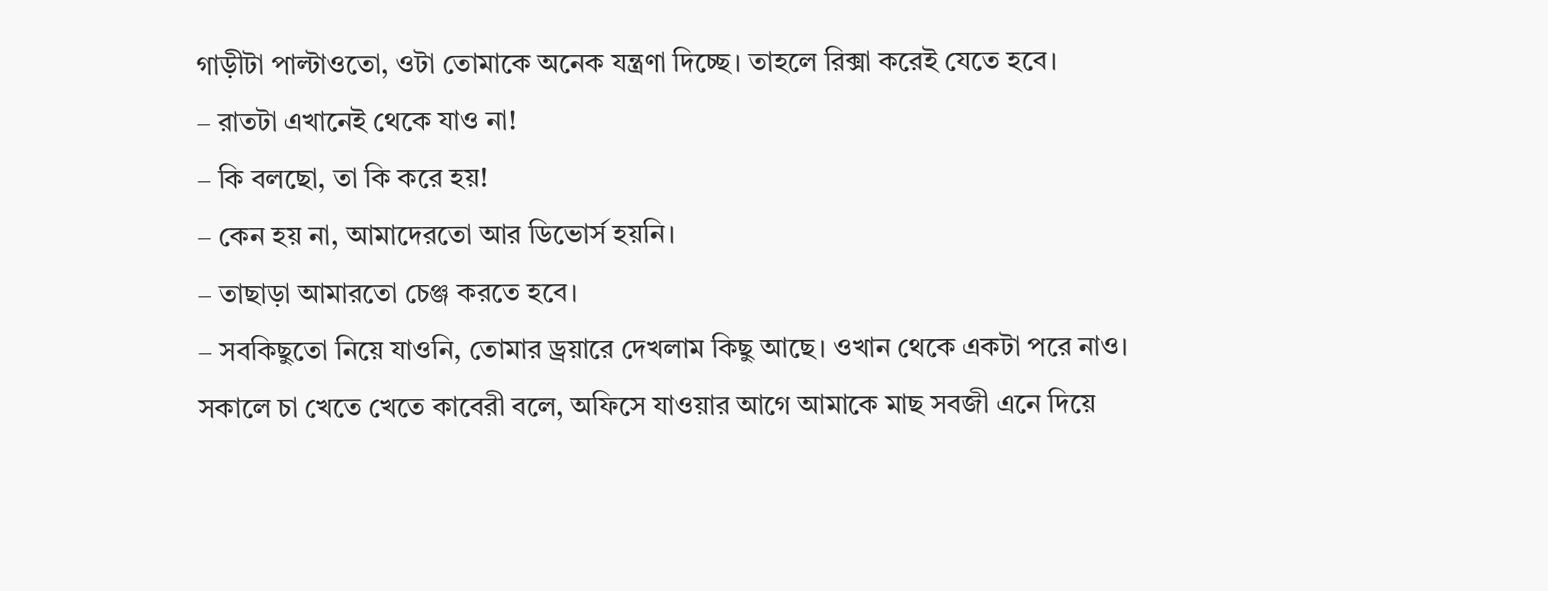গাড়ীটা পাল্টাওতো, ওটা তোমাকে অনেক যন্ত্রণা দিচ্ছে। তাহলে রিক্সা করেই যেতে হবে।
– রাতটা এখানেই থেকে যাও না!
– কি বলছো, তা কি করে হয়!
– কেন হয় না, আমাদেরতো আর ডিভোর্স হয়নি।
– তাছাড়া আমারতো চেঞ্জ করতে হবে।
– সবকিছুতো নিয়ে যাওনি, তোমার ড্রয়ারে দেখলাম কিছু আছে। ওখান থেকে একটা পরে নাও।
সকালে চা খেতে খেতে কাবেরী বলে, অফিসে যাওয়ার আগে আমাকে মাছ সবজী এনে দিয়ে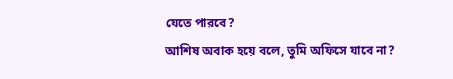যেতে পারবে?
আশিষ অবাক হয়ে বলে, তুমি অফিসে যাবে না?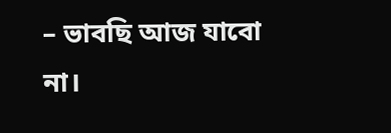– ভাবছি আজ যাবো না।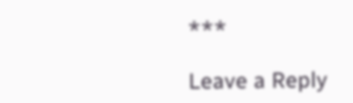***

Leave a Reply